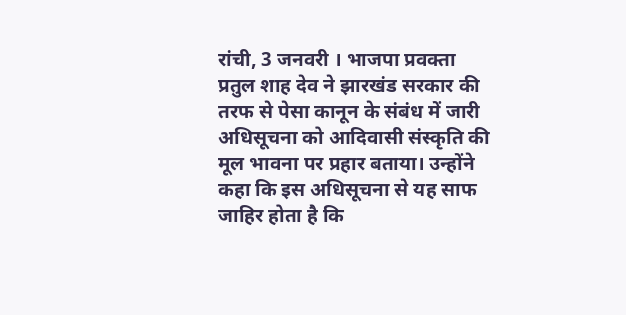रांची, 3 जनवरी । भाजपा प्रवक्ता प्रतुल शाह देव ने झारखंड सरकार की तरफ से पेसा कानून के संबंध में जारी अधिसूचना को आदिवासी संस्कृति की मूल भावना पर प्रहार बताया। उन्होंने कहा कि इस अधिसूचना से यह साफ जाहिर होता है कि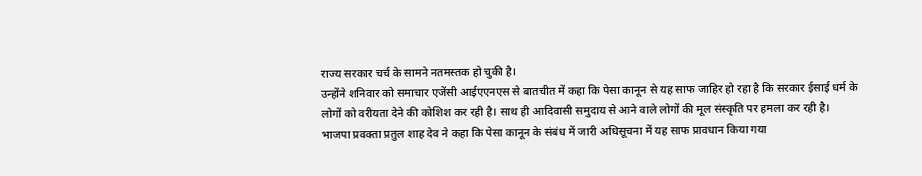राज्य सरकार चर्च के सामने नतमस्तक हो चुकी है।
उन्होंने शनिवार को समाचार एजेंसी आईएएनएस से बातचीत में कहा कि पेसा कानून से यह साफ जाहिर हो रहा है कि सरकार ईसाई धर्म के लोगों को वरीयता देने की कोशिश कर रही है। साथ ही आदिवासी समुदाय से आने वाले लोगों की मूल संस्कृति पर हमला कर रही है।
भाजपा प्रवक्ता प्रतुल शाह देव ने कहा कि पेसा कानून के संबंध में जारी अधिसूचना में यह साफ प्रावधान किया गया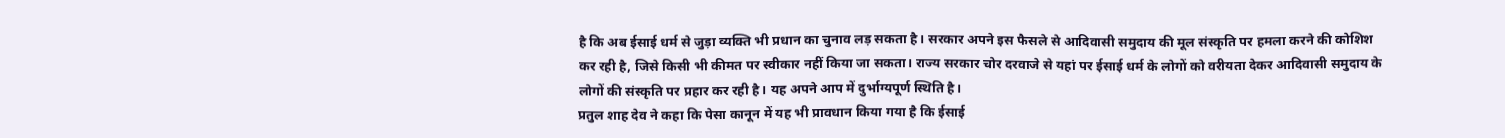है कि अब ईसाई धर्म से जुड़ा व्यक्ति भी प्रधान का चुनाव लड़ सकता है। सरकार अपने इस फैसले से आदिवासी समुदाय की मूल संस्कृति पर हमला करने की कोशिश कर रही है, जिसे किसी भी कीमत पर स्वीकार नहीं किया जा सकता। राज्य सरकार चोर दरवाजे से यहां पर ईसाई धर्म के लोगों को वरीयता देकर आदिवासी समुदाय के लोगों की संस्कृति पर प्रहार कर रही है। यह अपने आप में दुर्भाग्यपूर्ण स्थिति है।
प्रतुल शाह देव ने कहा कि पेसा कानून में यह भी प्रावधान किया गया है कि ईसाई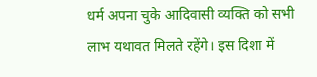धर्म अपना चुके आदिवासी व्यक्ति को सभी लाभ यथावत मिलते रहेंगे। इस दिशा में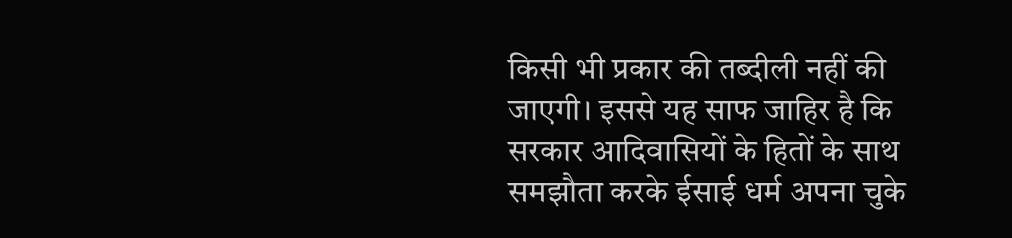किसी भी प्रकार की तब्दीली नहीं की जाएगी। इससे यह साफ जाहिर है कि सरकार आदिवासियों के हितों के साथ समझौता करके ईसाई धर्म अपना चुके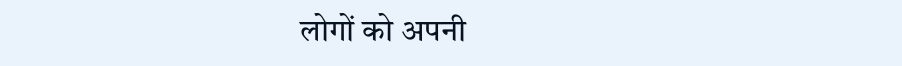लोगों को अपनी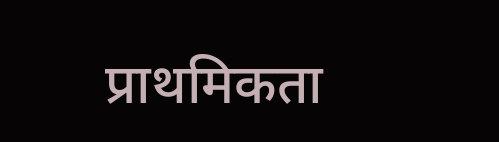प्राथमिकता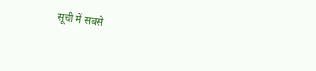सूची में सबसे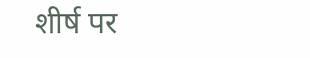शीर्ष पर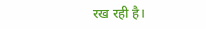रख रही है।